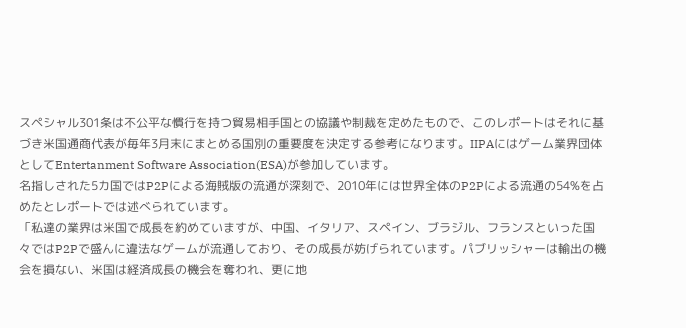スペシャル301条は不公平な慣行を持つ貿易相手国との協議や制裁を定めたもので、このレポートはそれに基づき米国通商代表が毎年3月末にまとめる国別の重要度を決定する参考になります。IIPAにはゲーム業界団体としてEntertanment Software Association(ESA)が参加しています。
名指しされた5カ国ではP2Pによる海賊版の流通が深刻で、2010年には世界全体のP2Pによる流通の54%を占めたとレポートでは述べられています。
「私達の業界は米国で成長を約めていますが、中国、イタリア、スペイン、ブラジル、フランスといった国々ではP2Pで盛んに違法なゲームが流通しており、その成長が妨げられています。パブリッシャーは輸出の機会を損ない、米国は経済成長の機会を奪われ、更に地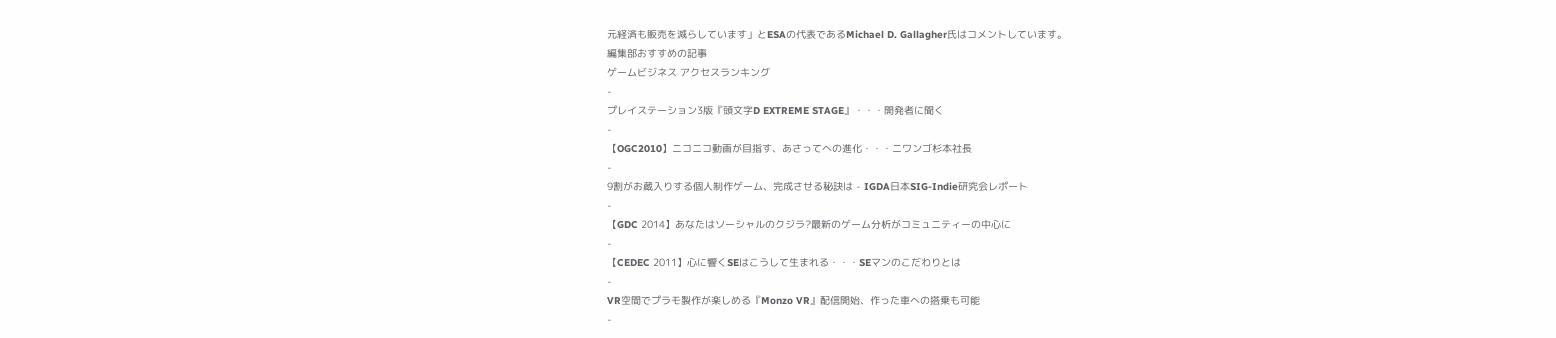元経済も販売を減らしています」とESAの代表であるMichael D. Gallagher氏はコメントしています。
編集部おすすめの記事
ゲームビジネス アクセスランキング
-
プレイステーション3版『頭文字D EXTREME STAGE』・・・開発者に聞く
-
【OGC2010】ニコニコ動画が目指す、あさってへの進化・・・ニワンゴ杉本社長
-
9割がお蔵入りする個人制作ゲーム、完成させる秘訣は - IGDA日本SIG-Indie研究会レポート
-
【GDC 2014】あなたはソーシャルのクジラ?最新のゲーム分析がコミュニティーの中心に
-
【CEDEC 2011】心に響くSEはこうして生まれる・・・SEマンのこだわりとは
-
VR空間でプラモ製作が楽しめる『Monzo VR』配信開始、作った車への搭乗も可能
-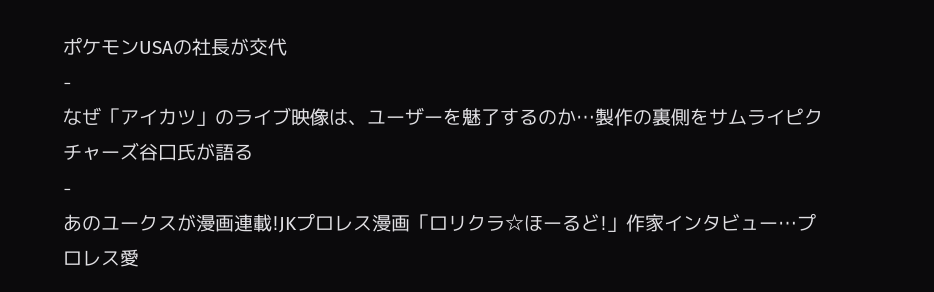ポケモンUSAの社長が交代
-
なぜ「アイカツ」のライブ映像は、ユーザーを魅了するのか…製作の裏側をサムライピクチャーズ谷口氏が語る
-
あのユークスが漫画連載!JKプロレス漫画「ロリクラ☆ほーるど!」作家インタビュー…プロレス愛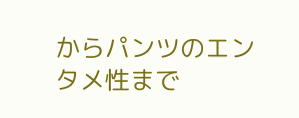からパンツのエンタメ性まで